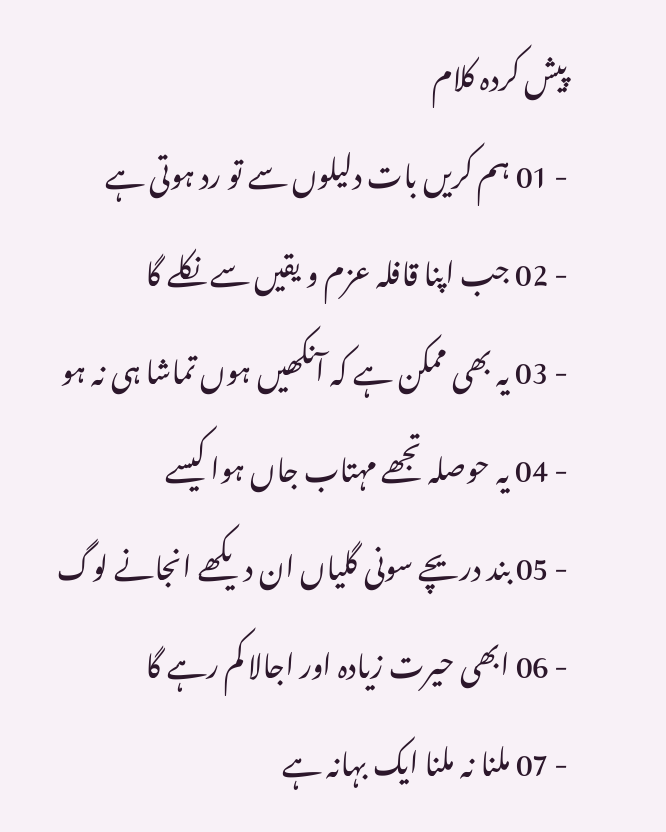پیش کردہ کلام
- 01 ہم کریں بات دلیلوں سے تو رد ہوتی ہے
- 02 جب اپنا قافلہ عزم و یقیں سے نکلے گا
- 03 یہ بھی ممکن ہے کہ آنکھیں ہوں تماشا ہی نہ ہو
- 04 یہ حوصلہ تجھے مہتاب جاں ہوا کیسے
- 05 بند دریچے سونی گلیاں ان دیکھے انجانے لوگ
- 06 ابھی حیرت زیادہ اور اجالا کم رہے گا
- 07 ملنا نہ ملنا ایک بہانہ ہے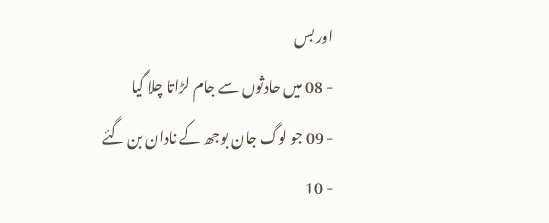اور بس
- 08 میں حادثوں سے جام لڑاتا چلا گیا
- 09 جو لوگ جان بوجھ کے نادان بن گئے
- 10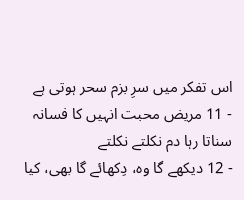اس تفکر میں سرِ بزم سحر ہوتی ہے
- 11 مریض محبت انہیں کا فسانہ سناتا رہا دم نکلتے نکلتے
- 12 دیکھے گا وہ، دِکھائے گا بھی، کیا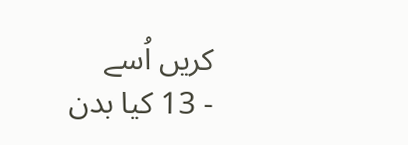کریں اُسے
- 13 کیا بدن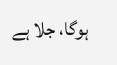ہوگا، جلا ہے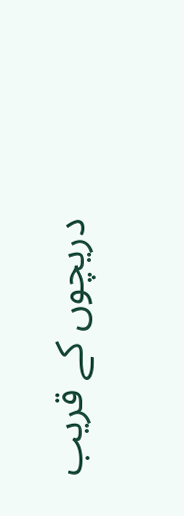دریچوں کے قریب